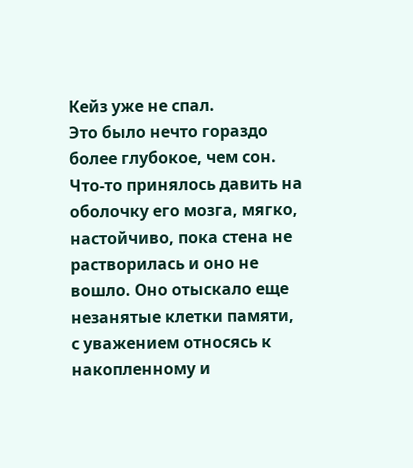Кейз уже не спал.
Это было нечто гораздо более глубокое, чем сон.
Что-то принялось давить на оболочку его мозга, мягко, настойчиво, пока стена не растворилась и оно не вошло. Оно отыскало еще незанятые клетки памяти, с уважением относясь к накопленному и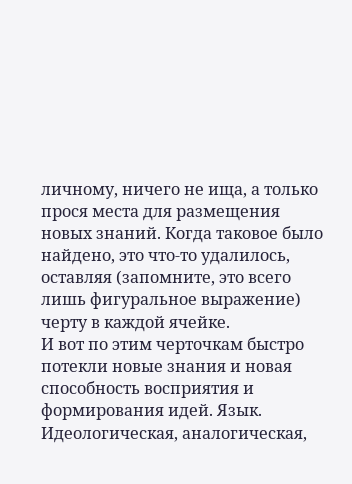личному, ничего не ища, а только прося места для размещения новых знаний. Когда таковое было найдено, это что-то удалилось, оставляя (запомните, это всего лишь фигуральное выражение) черту в каждой ячейке.
И вот по этим черточкам быстро потекли новые знания и новая способность восприятия и формирования идей. Язык. Идеологическая, аналогическая,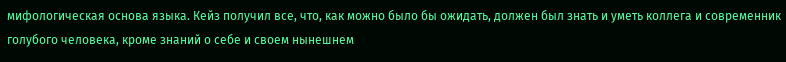мифологическая основа языка. Кейз получил все, что, как можно было бы ожидать, должен был знать и уметь коллега и современник голубого человека, кроме знаний о себе и своем нынешнем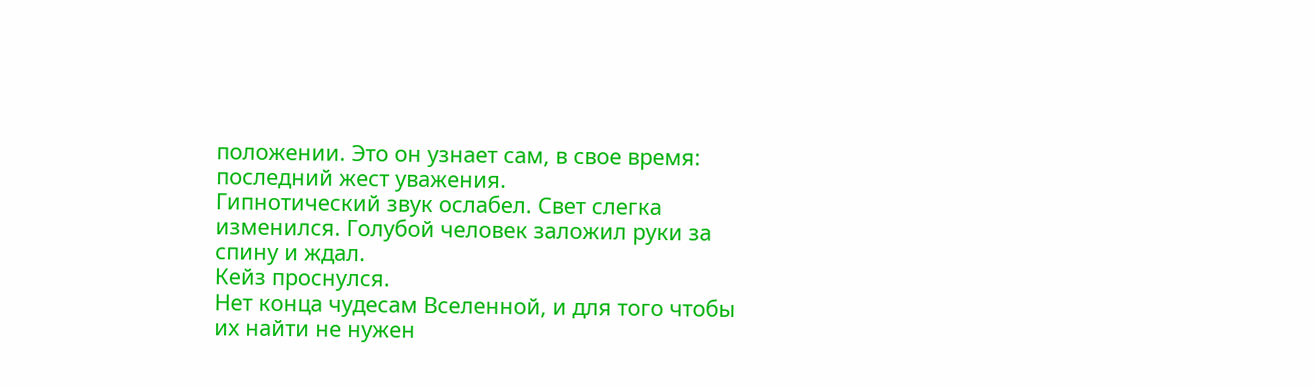положении. Это он узнает сам, в свое время: последний жест уважения.
Гипнотический звук ослабел. Свет слегка изменился. Голубой человек заложил руки за спину и ждал.
Кейз проснулся.
Нет конца чудесам Вселенной, и для того чтобы их найти не нужен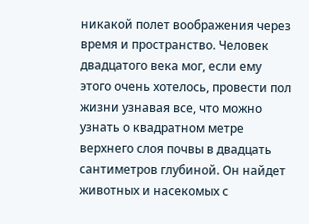никакой полет воображения через время и пространство. Человек двадцатого века мог, если ему этого очень хотелось, провести пол жизни узнавая все, что можно узнать о квадратном метре верхнего слоя почвы в двадцать сантиметров глубиной. Он найдет животных и насекомых с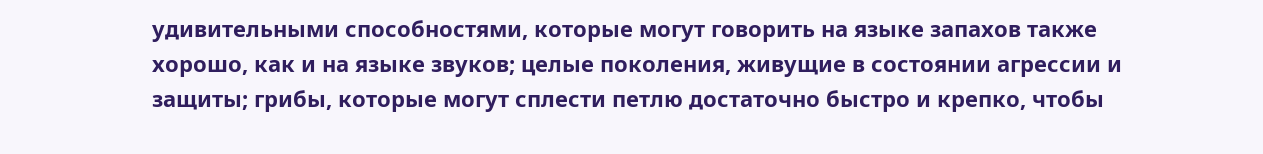удивительными способностями, которые могут говорить на языке запахов также хорошо, как и на языке звуков; целые поколения, живущие в состоянии агрессии и защиты; грибы, которые могут сплести петлю достаточно быстро и крепко, чтобы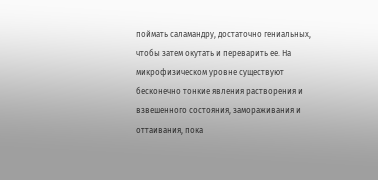поймать саламандру, достаточно гениальных, чтобы затем окутать и переварить ее. На микрофизическом уровне существуют бесконечно тонкие явления растворения и взвешенного состояния, замораживания и оттаивания, пока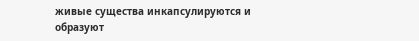живые существа инкапсулируются и образуют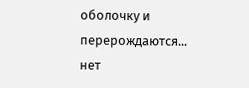оболочку и перерождаются... нет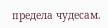предела чудесам.